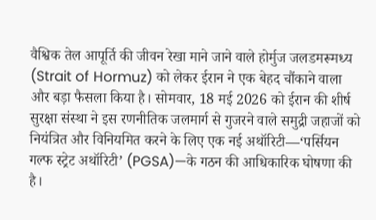वैश्विक तेल आपूर्ति की जीवन रेखा माने जाने वाले होर्मुज जलडमरूमध्य (Strait of Hormuz) को लेकर ईरान ने एक बेहद चौंकाने वाला और बड़ा फैसला किया है। सोमवार, 18 मई 2026 को ईरान की शीर्ष सुरक्षा संस्था ने इस रणनीतिक जलमार्ग से गुजरने वाले समुद्री जहाजों को नियंत्रित और विनियमित करने के लिए एक नई अथॉरिटी—‘पर्सियन गल्फ स्ट्रेट अथॉरिटी’ (PGSA)—के गठन की आधिकारिक घोषणा की है।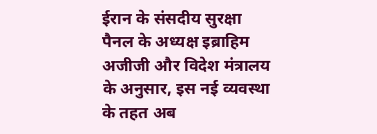ईरान के संसदीय सुरक्षा पैनल के अध्यक्ष इब्राहिम अजीजी और विदेश मंत्रालय के अनुसार, इस नई व्यवस्था के तहत अब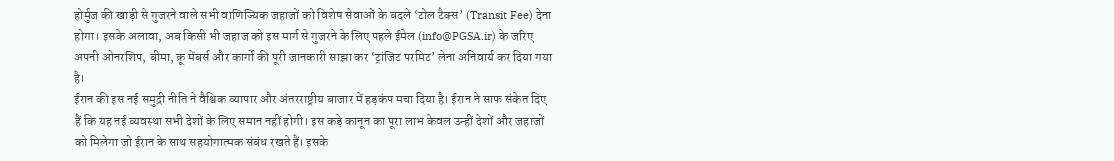होर्मुज की खाड़ी से गुजरने वाले सभी वाणिज्यिक जहाजों को विशेष सेवाओं के बदले ‘टोल टैक्स’ (Transit Fee) देना होगा। इसके अलावा, अब किसी भी जहाज को इस मार्ग से गुजरने के लिए पहले ईमेल (info@PGSA.ir) के जरिए अपनी ओनरशिप, बीमा, क्रू मेंबर्स और कार्गो की पूरी जानकारी साझा कर ‘ट्रांजिट परमिट’ लेना अनिवार्य कर दिया गया है।
ईरान की इस नई समुद्री नीति ने वैश्विक व्यापार और अंतरराष्ट्रीय बाजार में हड़कंप मचा दिया है। ईरान ने साफ संकेत दिए हैं कि यह नई व्यवस्था सभी देशों के लिए समान नहीं होगी। इस कड़े कानून का पूरा लाभ केवल उन्हीं देशों और जहाजों को मिलेगा जो ईरान के साथ सहयोगात्मक संबंध रखते हैं। इसके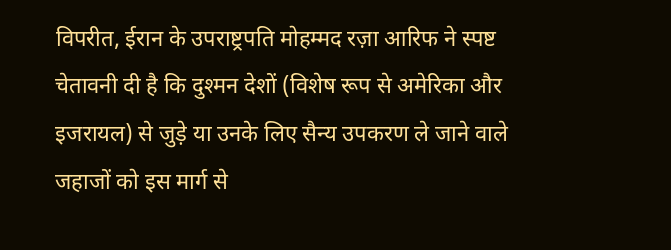विपरीत, ईरान के उपराष्ट्रपति मोहम्मद रज़ा आरिफ ने स्पष्ट चेतावनी दी है कि दुश्मन देशों (विशेष रूप से अमेरिका और इजरायल) से जुड़े या उनके लिए सैन्य उपकरण ले जाने वाले जहाजों को इस मार्ग से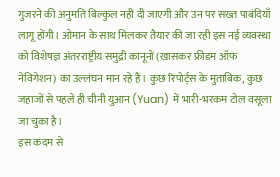गुजरने की अनुमति बिल्कुल नहीं दी जाएगी और उन पर सख्त पाबंदियाँ लागू होंगी। ओमान के साथ मिलकर तैयार की जा रही इस नई व्यवस्था को विशेषज्ञ अंतरराष्ट्रीय समुद्री कानूनों (खासकर फ्रीडम ऑफ नेविगेशन) का उल्लंघन मान रहे हैं। कुछ रिपोर्ट्स के मुताबिक, कुछ जहाजों से पहले ही चीनी युआन (Yuan) में भारी-भरकम टोल वसूला जा चुका है।
इस कदम से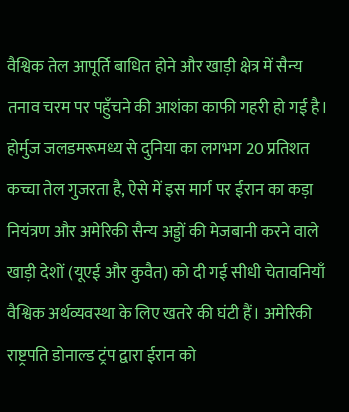वैश्विक तेल आपूर्ति बाधित होने और खाड़ी क्षेत्र में सैन्य तनाव चरम पर पहुँचने की आशंका काफी गहरी हो गई है। होर्मुज जलडमरूमध्य से दुनिया का लगभग 20 प्रतिशत कच्चा तेल गुजरता है, ऐसे में इस मार्ग पर ईरान का कड़ा नियंत्रण और अमेरिकी सैन्य अड्डों की मेजबानी करने वाले खाड़ी देशों (यूएई और कुवैत) को दी गई सीधी चेतावनियाँ वैश्विक अर्थव्यवस्था के लिए खतरे की घंटी हैं। अमेरिकी राष्ट्रपति डोनाल्ड ट्रंप द्वारा ईरान को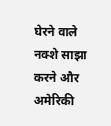घेरने वाले नक्शे साझा करने और अमेरिकी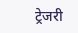ट्रेजरी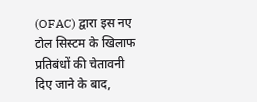(OFAC) द्वारा इस नए टोल सिस्टम के खिलाफ प्रतिबंधों की चेतावनी दिए जाने के बाद,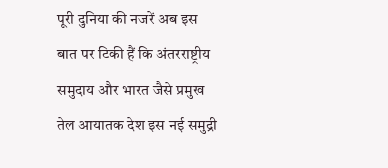पूरी दुनिया की नजरें अब इस बात पर टिकी हैं कि अंतरराष्ट्रीय समुदाय और भारत जैसे प्रमुख तेल आयातक देश इस नई समुद्री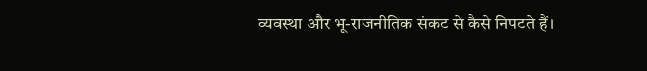व्यवस्था और भू-राजनीतिक संकट से कैसे निपटते हैं।